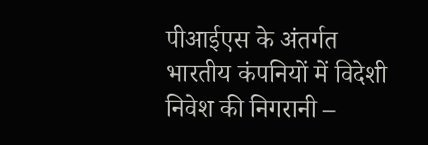पीआईएस के अंतर्गत भारतीय कंपनियों में विदेशी निवेश की निगरानी –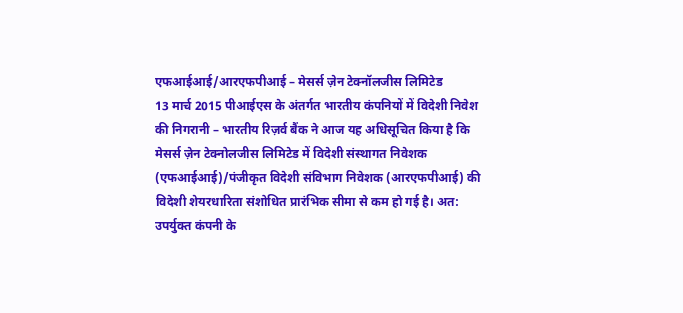एफआईआई/आरएफपीआई – मेसर्स ज़ेन टेक्नॉलजीस लिमिटेड
13 मार्च 2015 पीआईएस के अंतर्गत भारतीय कंपनियों में विदेशी निवेश की निगरानी – भारतीय रिज़र्व बैंक ने आज यह अधिसूचित किया है कि मेसर्स ज़ेन टेक्नोलजीस लिमिटेड में विदेशी संस्थागत निवेशक (एफआईआई)/पंजीकृत विदेशी संविभाग निवेशक (आरएफपीआई) की विदेशी शेयरधारिता संशोधित प्रारंभिक सीमा से कम हो गई है। अत: उपर्युक्त कंपनी के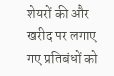शेयरों की और खरीद पर लगाए गए प्रतिबंधों को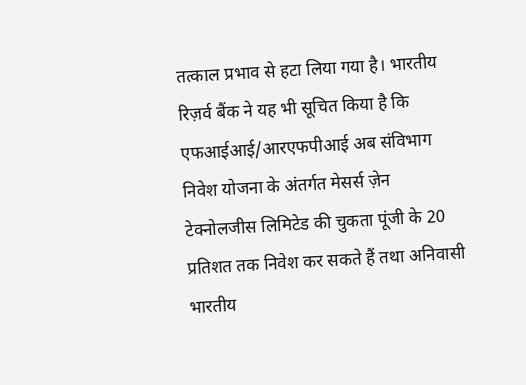तत्काल प्रभाव से हटा लिया गया है। भारतीय रिज़र्व बैंक ने यह भी सूचित किया है कि एफआईआई/आरएफपीआई अब संविभाग निवेश योजना के अंतर्गत मेसर्स ज़ेन टेक्नोलजीस लिमिटेड की चुकता पूंजी के 20 प्रतिशत तक निवेश कर सकते हैं तथा अनिवासी भारतीय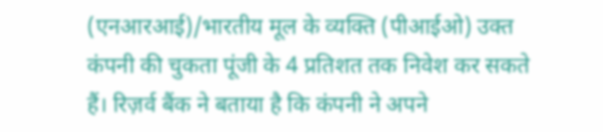(एनआरआई)/भारतीय मूल के व्यक्ति (पीआईओ) उक्त कंपनी की चुकता पूंजी के 4 प्रतिशत तक निवेश कर सकते हैं। रिज़र्व बैंक ने बताया है कि कंपनी ने अपने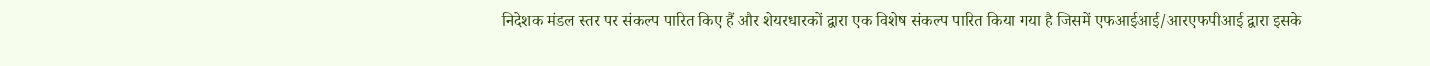निदेशक मंडल स्तर पर संकल्प पारित किए हैं और शेयरधारकों द्वारा एक विशेष संकल्प पारित किया गया है जिसमें एफआईआई/आरएफपीआई द्वारा इसके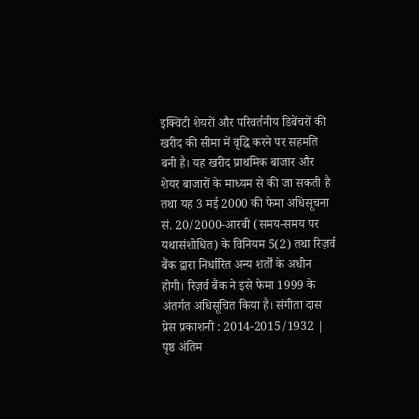इक्विटी शेयरों और परिवर्तनीय डिबेंचरों की खरीद की सीमा में वृद्धि करने पर सहमति बनी है। यह खरीद प्राथमिक बाजार और शेयर बाजारों के माध्यम से की जा सकती है तथा यह 3 मई 2000 की फेमा अधिसूचना सं. 20/2000-आरबी (समय-समय पर यथासंशोधित) के विनियम 5(2) तथा रिज़र्व बैंक द्वारा निर्धारित अन्य शर्तों के अधीन होगी। रिज़र्व बैंक ने इसे फेमा 1999 के अंतर्गत अधिसूचित किया है। संगीता दास प्रेस प्रकाशनी : 2014-2015/1932 |
पृष्ठ अंतिम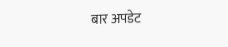बार अपडेट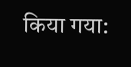किया गया: